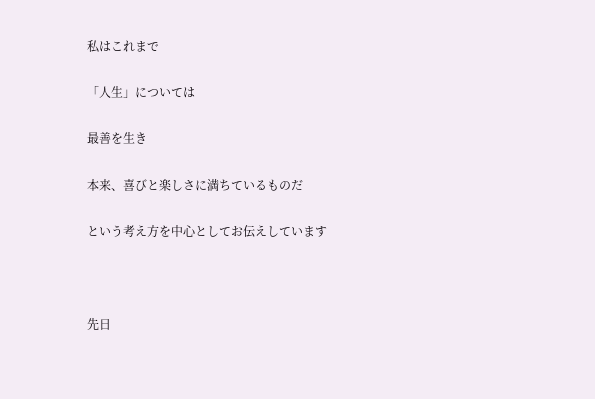私はこれまで

「人生」については

最善を生き

本来、喜びと楽しさに満ちているものだ

という考え方を中心としてお伝えしています



先日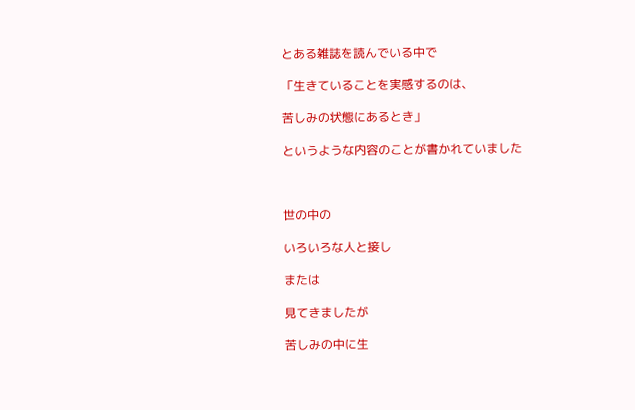とある雑誌を読んでいる中で

「生きていることを実感するのは、

苦しみの状態にあるとき」

というような内容のことが書かれていました



世の中の

いろいろな人と接し

または

見てきましたが

苦しみの中に生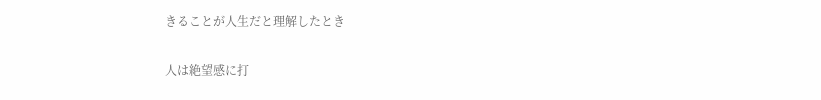きることが人生だと理解したとき

人は絶望感に打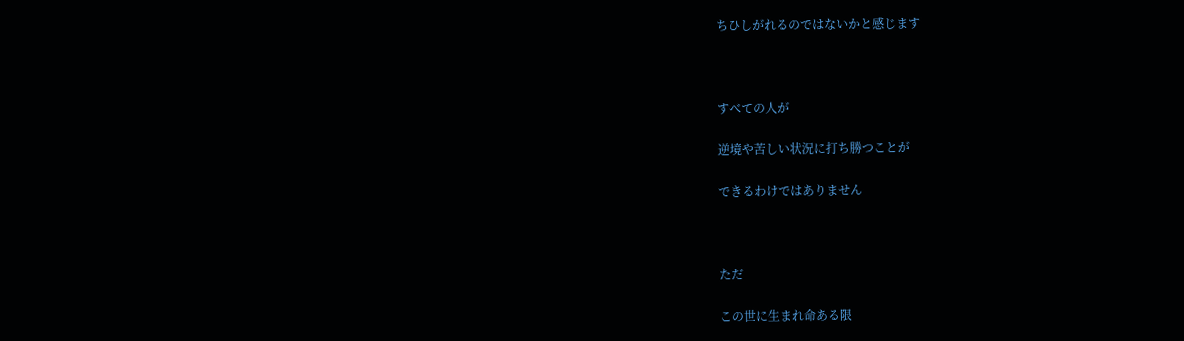ちひしがれるのではないかと感じます



すべての人が

逆境や苦しい状況に打ち勝つことが

できるわけではありません



ただ

この世に生まれ命ある限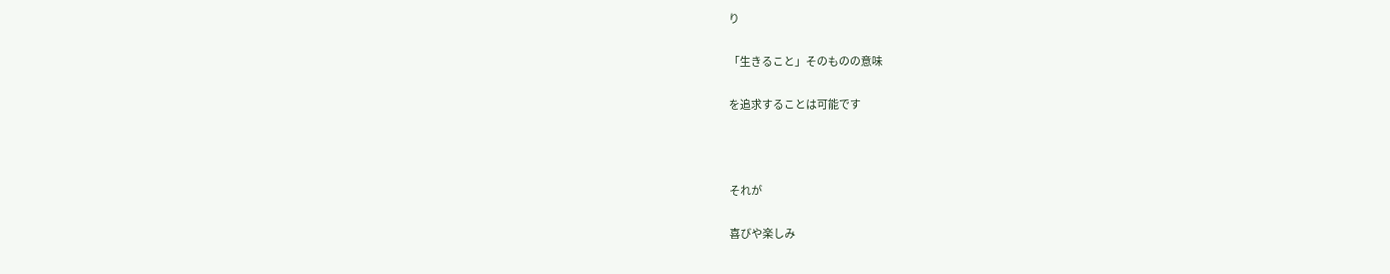り

「生きること」そのものの意味

を追求することは可能です



それが

喜びや楽しみ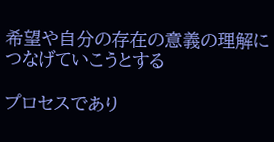希望や自分の存在の意義の理解につなげていこうとする

プロセスであり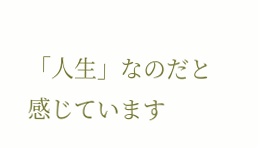「人生」なのだと感じています